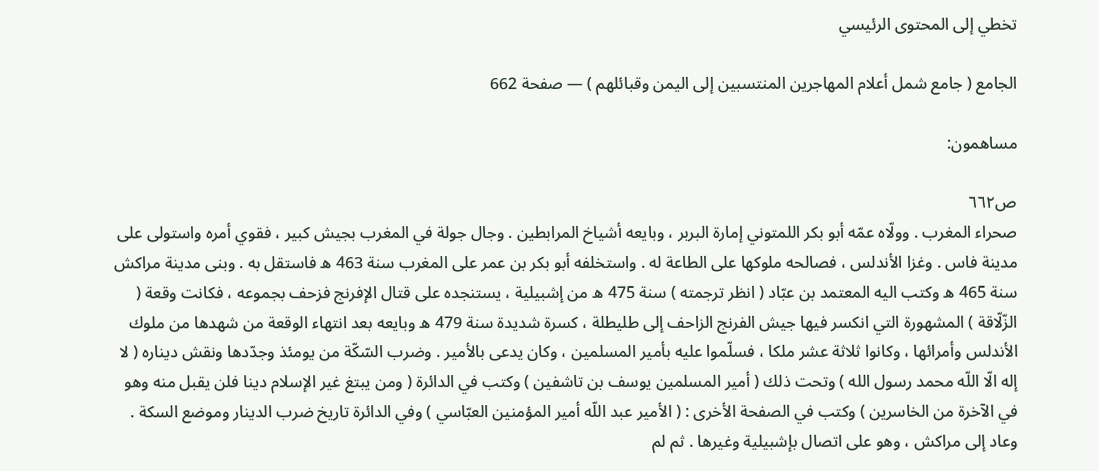تخطي إلى المحتوى الرئيسي

الجامع ( جامع شمل أعلام المهاجرين المنتسبين إلى اليمن وقبائلهم ) — صفحة 662

مساهمون:

ص٦٦٢
صحراء المغرب . وولّاه عمّه أبو بكر اللمتوني إمارة البربر ، وبايعه أشياخ المرابطين . وجال جولة في المغرب بجيش كبير ، فقوي أمره واستولى على مدينة فاس . وغزا الأندلس ، فصالحه ملوكها على الطاعة له . واستخلفه أبو بكر بن عمر على المغرب سنة 463 ه فاستقل به . وبنى مدينة مراكش سنة 465 ه وكتب اليه المعتمد بن عبّاد ( انظر ترجمته ) سنة 475 ه من إشبيلية ، يستنجده على قتال الإفرنج فزحف بجموعه ، فكانت وقعة ( الزّلّاقة ) المشهورة التي انكسر فيها جيش الفرنج الزاحف إلى طليطلة ، كسرة شديدة سنة 479 ه وبايعه بعد انتهاء الوقعة من شهدها من ملوك الأندلس وأمرائها ، وكانوا ثلاثة عشر ملكا ، فسلّموا عليه بأمير المسلمين ، وكان يدعى بالأمير . وضرب السّكّة من يومئذ وجدّدها ونقش ديناره ( لا إله الّا اللّه محمد رسول الله ) وتحت ذلك ( أمير المسلمين يوسف بن تاشفين ) وكتب في الدائرة ( ومن يبتغ غير الإسلام دينا فلن يقبل منه وهو في الآخرة من الخاسرين ) وكتب في الصفحة الأخرى : ( الأمير عبد اللّه أمير المؤمنين العبّاسي ) وفي الدائرة تاريخ ضرب الدينار وموضع السكة . وعاد إلى مراكش ، وهو على اتصال بإشبيلية وغيرها . ثم لم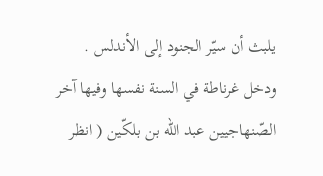يلبث أن سيّر الجنود إلى الأندلس . ودخل غرناطة في السنة نفسها وفيها آخر الصّنهاجيين عبد اللّه بن بلكّين ( انظر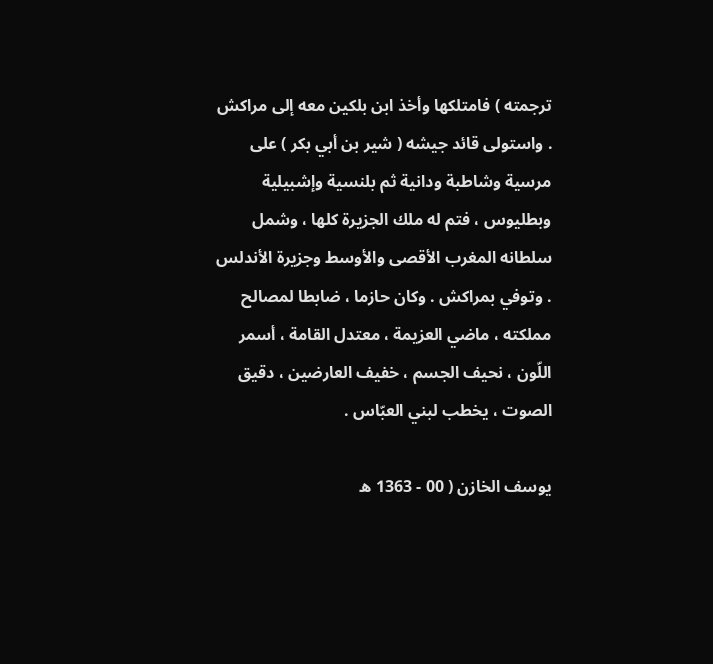ترجمته ) فامتلكها وأخذ ابن بلكين معه إلى مراكش . واستولى قائد جيشه ( شير بن أبي بكر ) على مرسية وشاطبة ودانية ثم بلنسية وإشبيلية وبطليوس ، فتم له ملك الجزيرة كلها ، وشمل سلطانه المغرب الأقصى والأوسط وجزيرة الأندلس . وتوفي بمراكش . وكان حازما ، ضابطا لمصالح مملكته ، ماضي العزيمة ، معتدل القامة ، أسمر اللّون ، نحيف الجسم ، خفيف العارضين ، دقيق الصوت ، يخطب لبني العبّاس .

يوسف الخازن ( 00 - 1363 ه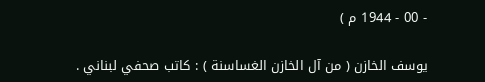- 00 - 1944 م )

يوسف الخازن ( من آل الخازن الغساسنة ) : كاتب صحفي لبناني .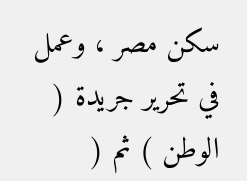سكن مصر ، وعمل في تحرير جريدة ( الوطن ) ثم (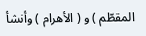المقطّم ) و ( الأهرام ) وأنشأ